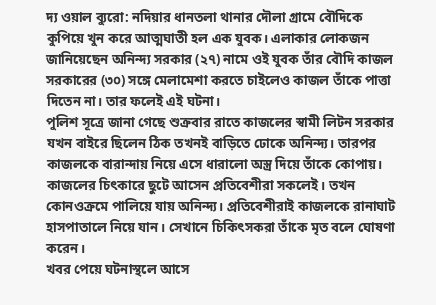দ্য ওয়াল ব্যুরো: নদিয়ার ধানতলা থানার দৌলা গ্রামে বৌদিকে কুপিয়ে খুন করে আত্মঘাতী হল এক যুবক। এলাকার লোকজন জানিয়েছেন অনিন্দ্য সরকার (২৭) নামে ওই যুবক তাঁর বৌদি কাজল সরকারের (৩০) সঙ্গে মেলামেশা করতে চাইলেও কাজল তাঁকে পাত্তা দিতেন না। তার ফলেই এই ঘটনা।
পুলিশ সূত্রে জানা গেছে শুক্রবার রাতে কাজলের স্বামী লিটন সরকার যখন বাইরে ছিলেন ঠিক তখনই বাড়িতে ঢোকে অনিন্দ্য। তারপর কাজলকে বারান্দায় নিয়ে এসে ধারালো অস্ত্র দিয়ে তাঁকে কোপায়। কাজলের চিৎকারে ছুটে আসেন প্রতিবেশীরা সকলেই। তখন কোনওক্রমে পালিয়ে যায় অনিন্দ্য। প্রতিবেশীরাই কাজলকে রানাঘাট হাসপাতালে নিয়ে যান। সেখানে চিকিৎসকরা তাঁকে মৃত বলে ঘোষণা করেন।
খবর পেয়ে ঘটনাস্থলে আসে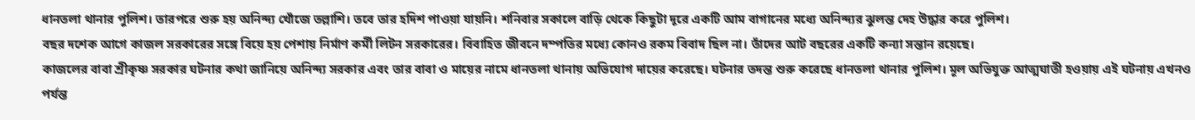ধানতলা থানার পুলিশ। তারপরে শুরু হয় অনিন্দ্য খোঁজে তল্লাশি। তবে তার হদিশ পাওয়া যায়নি। শনিবার সকালে বাড়ি থেকে কিছুটা দূরে একটি আম বাগানের মধ্যে অনিন্দ্যর ঝুলন্ত দেহ উদ্ধার করে পুলিশ।
বছর দশেক আগে কাজল সরকারের সঙ্গে বিয়ে হয় পেশায় নির্মাণ কর্মী লিটন সরকারের। বিবাহিত জীবনে দম্পতির মধ্যে কোনও রকম বিবাদ ছিল না। তাঁদের আট বছরের একটি কন্যা সন্তান রয়েছে।
কাজলের বাবা শ্রীকৃষ্ণ সরকার ঘটনার কথা জানিয়ে অনিন্দ্য সরকার এবং তার বাবা ও মায়ের নামে ধানতলা থানায় অভিযোগ দায়ের করেছে। ঘটনার তদন্ত শুরু করেছে ধানতলা থানার পুলিশ। মূল অভিযুক্ত আত্মঘাতী হওয়ায় এই ঘটনায় এখনও পর্যন্ত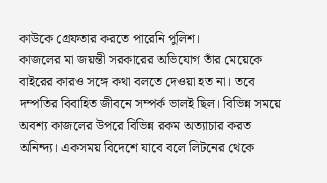কাউকে গ্রেফতার করতে পারেনি পুলিশ।
কাজলের মা জয়ন্তী সরকারের অভিযোগ তাঁর মেয়েকে বাইরের কারও সঙ্গে কথা বলতে দেওয়া হত না। তবে দম্পতির বিবাহিত জীবনে সম্পর্ক ভালই ছিল। বিভিন্ন সময়ে অবশ্য কাজলের উপরে বিভিন্ন রকম অত্যাচার করত অনিন্দ্য। একসময় বিদেশে যাবে বলে লিটনের থেকে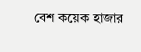বেশ কয়েক হাজার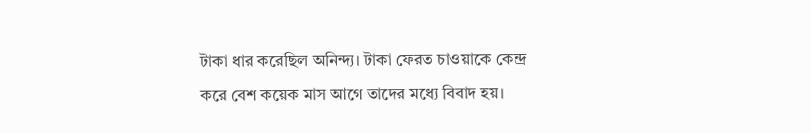টাকা ধার করেছিল অনিন্দ্য। টাকা ফেরত চাওয়াকে কেন্দ্র করে বেশ কয়েক মাস আগে তাদের মধ্যে বিবাদ হয়।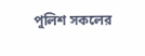পুলিশ সকলের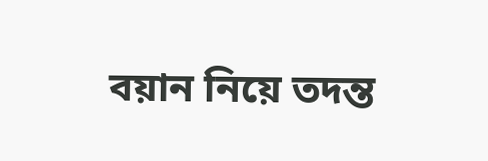বয়ান নিয়ে তদন্ত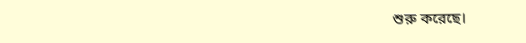শুরু করেছে।